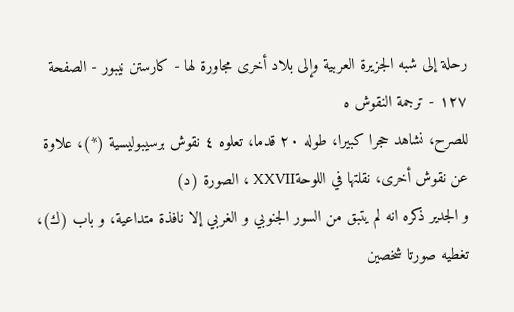رحلة إلى شبه الجزيرة العربية وإلى بلاد أخرى مجاورة لها - كارستن نيبور - الصفحة ١٢٧ - ترجمة النقوش ه
للصرح، نشاهد حجرا كبيرا، طوله ٢٠ قدما، تعلوه ٤ نقوش برسيبوليسية (*)، علاوة عن نقوش أخرى، نقلتها في اللوحةXXVII ، الصورة (د)
و الجدير ذكره انه لم يتبق من السور الجنوبي و الغربي إلا نافذة متداعية، و باب (ك)، تغطيه صورتا شخصين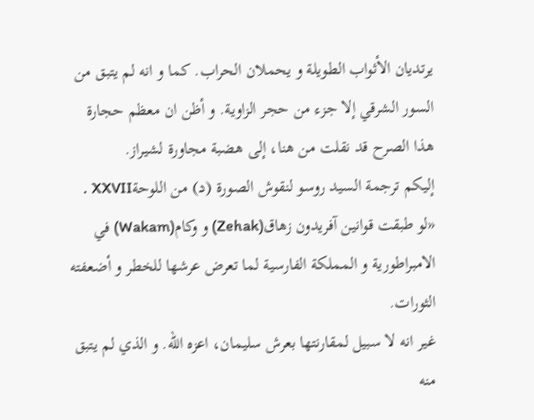يرتديان الأثواب الطويلة و يحملان الحراب. كما و انه لم يتبق من السور الشرقي إلا جزء من حجر الزاوية. و أظن ان معظم حجارة هذا الصرح قد نقلت من هنا، إلى هضبة مجاورة لشيراز.
إليكم ترجمة السيد روسو لنقوش الصورة (د) من اللوحةXXVII .
«لو طبقت قوانين آفريدون زهاق(Zehak) و وكام(Wakam) في الامبراطورية و المملكة الفارسية لما تعرض عرشها للخطر و أضعفته الثورات.
غير انه لا سبيل لمقارنتها بعرش سليمان، اعزه الله. و الذي لم يتبق منه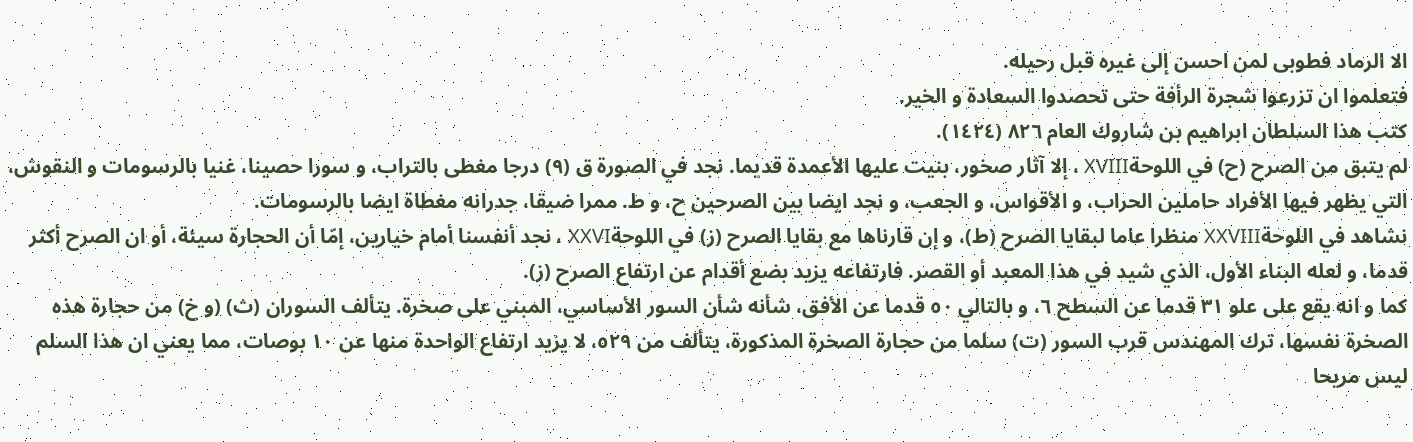الا الرماد فطوبى لمن احسن إلى غيره قبل رحيله.
فتعلموا ان تزرعوا شجرة الرأفة حتى تحصدوا السعادة و الخير.
كتب هذا السلطان ابراهيم بن شاروك العام ٨٢٦ (١٤٢٤).
لم يتبق من الصرح (ح) في اللوحةXVIII ، إلا آثار صخور، بنيت عليها الأعمدة قديما. نجد في الصورة ق (٩) درجا مغطى بالتراب، و سورا حصينا، غنيا بالرسومات و النقوش، التي يظهر فيها الأفراد حاملين الحراب، و الأقواس، و الجعب، و نجد ايضا بين الصرحين ح، و ط. ممرا ضيقا، جدرانه مغطاة ايضا بالرسومات.
نشاهد في اللوحةXXVIII منظرا عاما لبقايا الصرح (ط)، و إن قارناها مع بقايا الصرح (ز) في اللوحةXXVI ، نجد أنفسنا أمام خيارين، إمّا أن الحجارة سيئة، أو ان الصرح أكثر قدما، و لعله البناء الأول، الذي شيد في هذا المعبد أو القصر. فارتفاعه يزيد بضع أقدام عن ارتفاع الصرح (ز).
كما و انه يقع على علو ٣١ قدما عن السطح ٦، و بالتالي ٥٠ قدما عن الأفق، شأنه شأن السور الأساسي، المبني على صخرة. يتألف السوران (ث) (و خ) من حجارة هذه الصخرة نفسها، ترك المهندس قرب السور (ت) سلما من حجارة الصخرة المذكورة، يتألف من ٥٢٩، لا يزيد ارتفاع الواحدة منها عن ١٠ بوصات، مما يعني ان هذا السلم ليس مريحا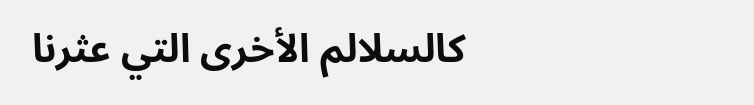كالسلالم الأخرى التي عثرنا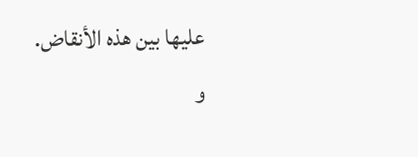عليها بين هذه الأنقاض. و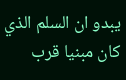يبدو ان السلم الذي كان مبنيا قرب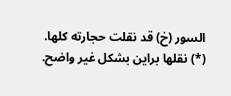السور (خ) قد نقلت حجارته كلها.
(*) نقلها براين بشكل غير واضح.